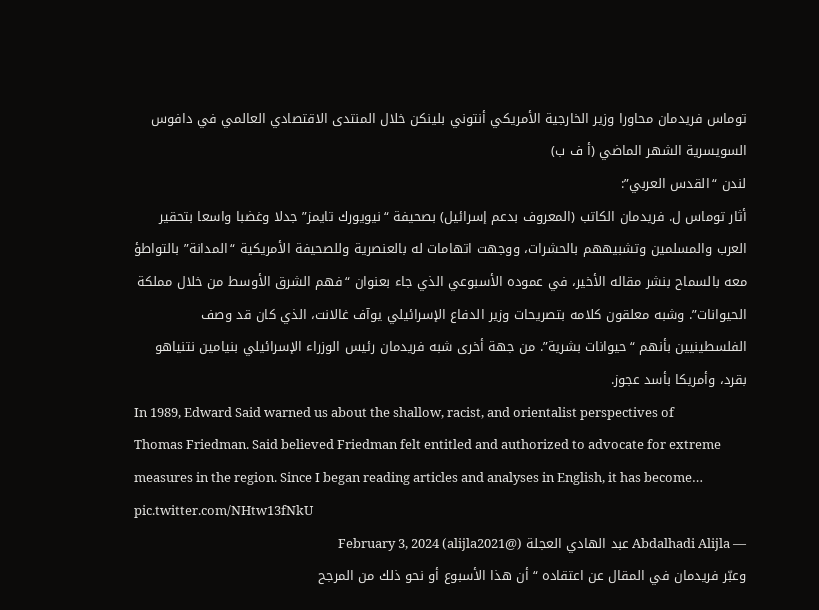توماس فريدمان محاورا وزير الخارجية الأمريكي أنتوني بلينكن خلال المنتدى الاقتصادي العالمي في دافوس السويسرية الشهر الماضي (أ ف ب)
لندن “القدس العربي”:
أثار توماس ل. فريدمان الكاتب (المعروف بدعم إسرائيل) بصحيفة “نيويورك تايمز” جدلا وغضبا واسعا بتحقير العرب والمسلمين وتشبيههم بالحشرات، ووجهت اتهامات له بالعنصرية وللصحيفة الأمريكية “المدانة” بالتواطؤ معه بالسماح بنشر مقاله الأخير، في عموده الأسبوعي الذي جاء بعنوان “فهم الشرق الأوسط من خلال مملكة الحيوانات”. وشبه معلقون كلامه بتصريحات وزير الدفاع الإسرائيلي يوآف غالانت، الذي كان قد وصف الفلسطينيين بأنهم “حيوانات بشرية”. من جهة أخرى شبه فريدمان رئيس الوزراء الإسرائيلي بنيامين نتنياهو بقرد، وأمريكا بأسد عجوز.
In 1989, Edward Said warned us about the shallow, racist, and orientalist perspectives of Thomas Friedman. Said believed Friedman felt entitled and authorized to advocate for extreme measures in the region. Since I began reading articles and analyses in English, it has become… pic.twitter.com/NHtw13fNkU
— Abdalhadi Alijla عبد الهادي العجلة (@alijla2021) February 3, 2024
وعبّر فريدمان في المقال عن اعتقاده “أن هذا الأسبوع أو نحو ذلك من المرجح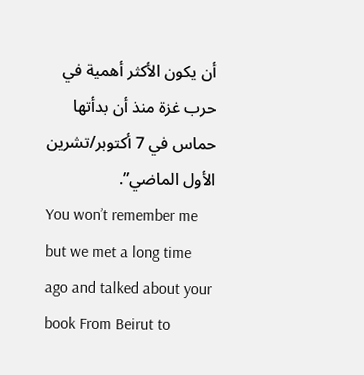أن يكون الأكثر أهمية في حرب غزة منذ أن بدأتها حماس في 7 أكتوبر/تشرين الأول الماضي”.
You won’t remember me but we met a long time ago and talked about your book From Beirut to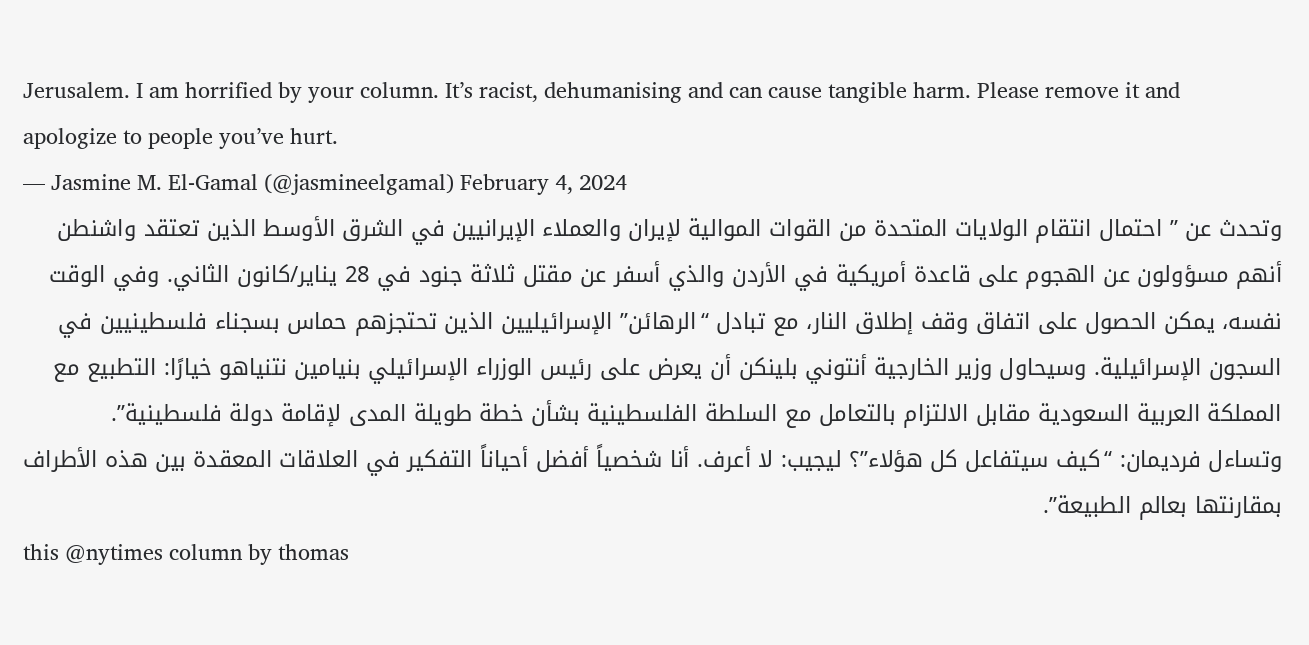Jerusalem. I am horrified by your column. It’s racist, dehumanising and can cause tangible harm. Please remove it and apologize to people you’ve hurt.
— Jasmine M. El-Gamal (@jasmineelgamal) February 4, 2024
وتحدث عن ” احتمال انتقام الولايات المتحدة من القوات الموالية لإيران والعملاء الإيرانيين في الشرق الأوسط الذين تعتقد واشنطن أنهم مسؤولون عن الهجوم على قاعدة أمريكية في الأردن والذي أسفر عن مقتل ثلاثة جنود في 28 يناير/كانون الثاني. وفي الوقت نفسه، يمكن الحصول على اتفاق وقف إطلاق النار، مع تبادل “الرهائن” الإسرائيليين الذين تحتجزهم حماس بسجناء فلسطينيين في السجون الإسرائيلية. وسيحاول وزير الخارجية أنتوني بلينكن أن يعرض على رئيس الوزراء الإسرائيلي بنيامين نتنياهو خيارًا: التطبيع مع المملكة العربية السعودية مقابل الالتزام بالتعامل مع السلطة الفلسطينية بشأن خطة طويلة المدى لإقامة دولة فلسطينية”.
وتساءل فرديمان: “كيف سيتفاعل كل هؤلاء”؟ ليجيب: لا أعرف. أنا شخصياً أفضل أحياناً التفكير في العلاقات المعقدة بين هذه الأطراف بمقارنتها بعالم الطبيعة”.
this @nytimes column by thomas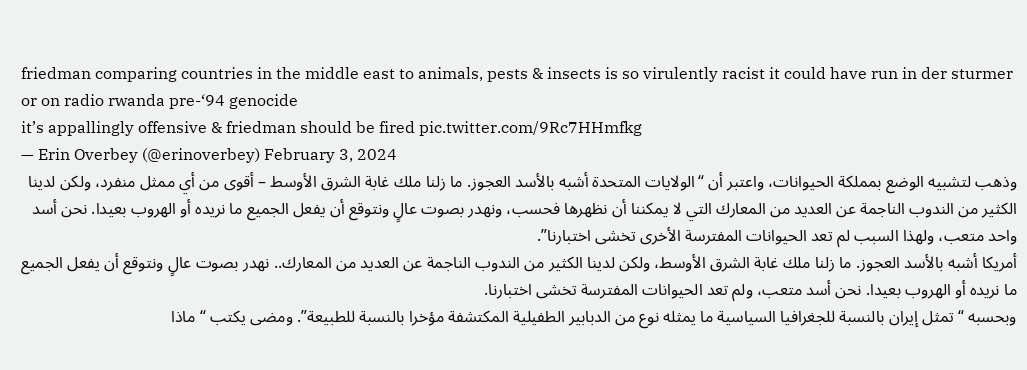friedman comparing countries in the middle east to animals, pests & insects is so virulently racist it could have run in der sturmer or on radio rwanda pre-‘94 genocide
it’s appallingly offensive & friedman should be fired pic.twitter.com/9Rc7HHmfkg
— Erin Overbey (@erinoverbey) February 3, 2024
وذهب لتشبيه الوضع بمملكة الحيوانات، واعتبر أن “الولايات المتحدة أشبه بالأسد العجوز. ما زلنا ملك غابة الشرق الأوسط – أقوى من أي ممثل منفرد، ولكن لدينا الكثير من الندوب الناجمة عن العديد من المعارك التي لا يمكننا أن نظهرها فحسب، ونهدر بصوت عالٍ ونتوقع أن يفعل الجميع ما نريده أو الهروب بعيدا. نحن أسد واحد متعب، ولهذا السبب لم تعد الحيوانات المفترسة الأخرى تخشى اختبارنا”.
أمريكا أشبه بالأسد العجوز. ما زلنا ملك غابة الشرق الأوسط، ولكن لدينا الكثير من الندوب الناجمة عن العديد من المعارك.. نهدر بصوت عالٍ ونتوقع أن يفعل الجميع ما نريده أو الهروب بعيدا. نحن أسد متعب، ولم تعد الحيوانات المفترسة تخشى اختبارنا.
وبحسبه “تمثل إيران بالنسبة للجغرافيا السياسية ما يمثله نوع من الدبابير الطفيلية المكتشفة مؤخرا بالنسبة للطبيعة”. ومضى يكتب “ماذا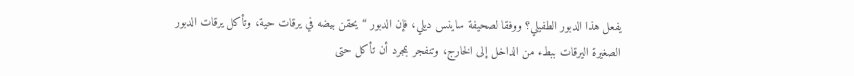يفعل هذا الدبور الطفيلي؟ ووفقا لصحيفة ساينس ديلي، فإن الدبور “يحقن بيضه في يرقات حية، وتأكل يرقات الدبور الصغيرة اليرقات ببطء من الداخل إلى الخارج، وتنفجر بمجرد أن تأكل حتى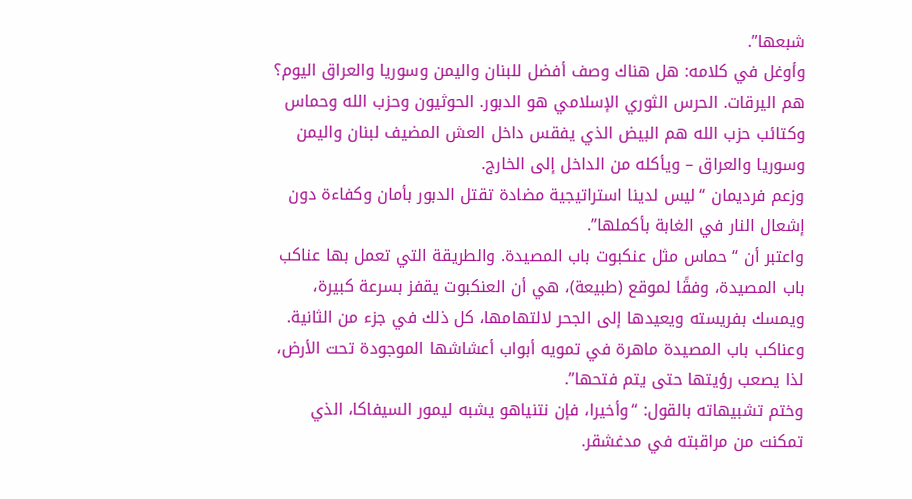شبعها”.
وأوغل في كلامه: هل هناك وصف أفضل للبنان واليمن وسوريا والعراق اليوم؟ هم اليرقات. الحرس الثوري الإسلامي هو الدبور. الحوثيون وحزب الله وحماس وكتائب حزب الله هم البيض الذي يفقس داخل العش المضيف لبنان واليمن وسوريا والعراق – ويأكله من الداخل إلى الخارج.
وزعم فرديمان “ليس لدينا استراتيجية مضادة تقتل الدبور بأمان وكفاءة دون إشعال النار في الغابة بأكملها”.
واعتبر أن “حماس مثل عنكبوت باب المصيدة. والطريقة التي تعمل بها عناكب باب المصيدة، وفقًا لموقع (طبيعة)، هي أن العنكبوت يقفز بسرعة كبيرة، ويمسك بفريسته ويعيدها إلى الجحر لالتهامها، كل ذلك في جزء من الثانية. وعناكب باب المصيدة ماهرة في تمويه أبواب أعشاشها الموجودة تحت الأرض، لذا يصعب رؤيتها حتى يتم فتحها”.
وختم تشبيهاته بالقول: “وأخيرا، فإن نتنياهو يشبه ليمور السيفاكا، الذي تمكنت من مراقبته في مدغشقر.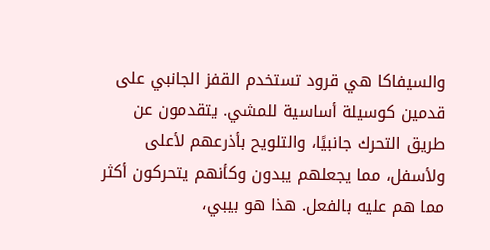والسيفاكا هي قرود تستخدم القفز الجانبي على قدمين كوسيلة أساسية للمشي. يتقدمون عن طريق التحرك جانبيًا، والتلويح بأذرعهم لأعلى ولأسفل، مما يجعلهم يبدون وكأنهم يتحركون أكثر مما هم عليه بالفعل. هذا هو بيبي،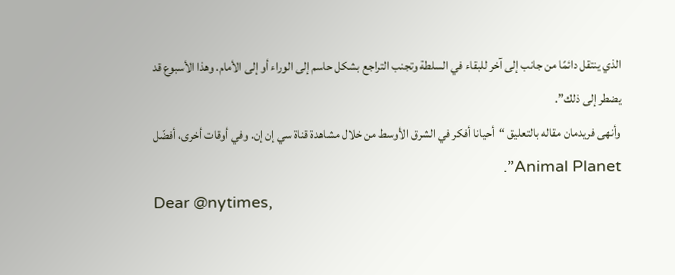الذي ينتقل دائمًا من جانب إلى آخر للبقاء في السلطة وتجنب التراجع بشكل حاسم إلى الوراء أو إلى الأمام. وهذا الأسبوع قد يضطر إلى ذلك”.
وأنهى فريدمان مقاله بالتعليق “أحيانا أفكر في الشرق الأوسط من خلال مشاهدة قناة سي إن إن. وفي أوقات أخرى، أفضّل Animal Planet”.
Dear @nytimes,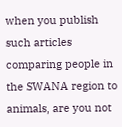when you publish such articles comparing people in the SWANA region to animals, are you not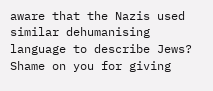aware that the Nazis used similar dehumanising language to describe Jews? Shame on you for giving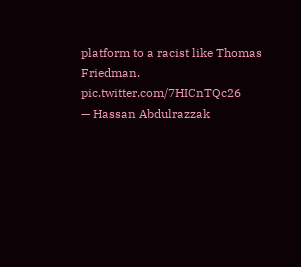platform to a racist like Thomas Friedman. pic.twitter.com/7HICnTQc26
— Hassan Abdulrazzak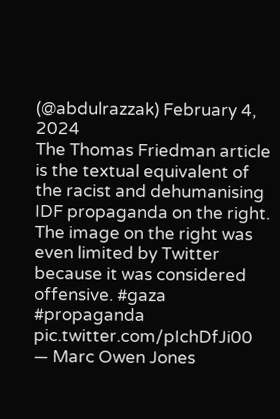(@abdulrazzak) February 4, 2024
The Thomas Friedman article is the textual equivalent of the racist and dehumanising IDF propaganda on the right. The image on the right was even limited by Twitter because it was considered offensive. #gaza #propaganda pic.twitter.com/pIchDfJi00
— Marc Owen Jones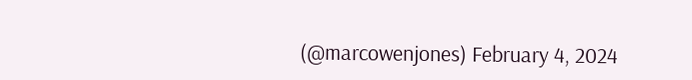(@marcowenjones) February 4, 2024